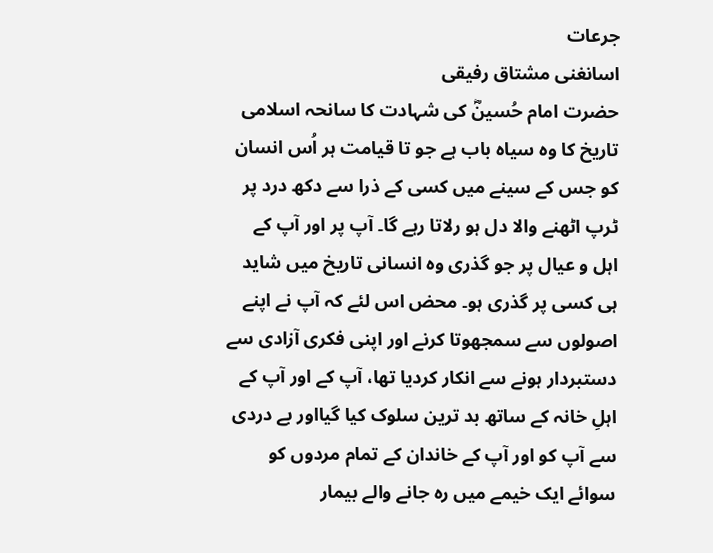جرعات
اسانغنی مشتاق رفیقی
حضرت امام حُسینؓ کی شہادت کا سانحہ اسلامی تاریخ کا وہ سیاہ باب ہے جو تا قیامت ہر اُس انسان کو جس کے سینے میں کسی کے ذرا سے دکھ درد پر ٹرپ اٹھنے والا دل ہو رلاتا رہے گا۔ آپ پر اور آپ کے اہل و عیال پر جو گذری وہ انسانی تاریخ میں شاید ہی کسی پر گذری ہو۔ محض اس لئے کہ آپ نے اپنے اصولوں سے سمجھوتا کرنے اور اپنی فکری آزادی سے دستبردار ہونے سے انکار کردیا تھا، آپ کے اور آپ کے اہلِ خانہ کے ساتھ بد ترین سلوک کیا گیااور بے دردی سے آپ کو اور آپ کے خاندان کے تمام مردوں کو سوائے ایک خیمے میں رہ جانے والے بیمار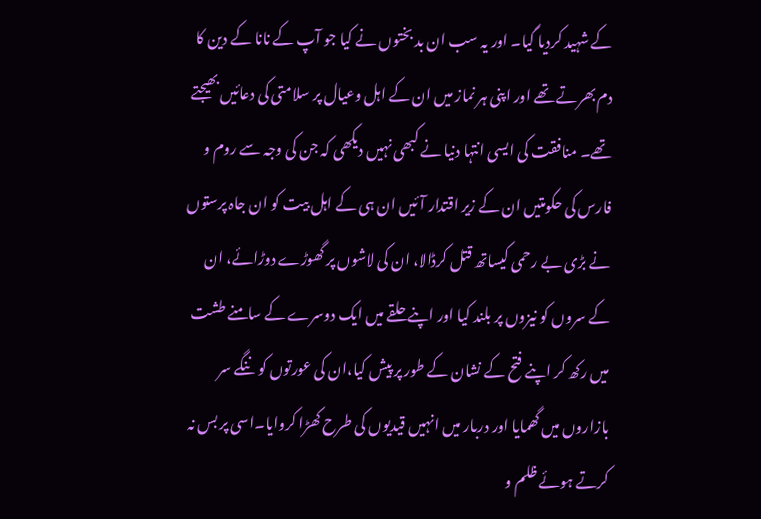کے شہید کردیا گیا۔ اور یہ سب ان بد بختوں نے کیا جو آپ کے نانا کے دین کا دم بھرتے تھے اور اپنی ہر نماز میں ان کے اہل وعیال پر سلامتی کی دعائیں بھیجتے تھے۔ منافقت کی ایسی انتہا دنیا نے کبھی نہیں دیکھی کہ جن کی وجہ سے روم و فارس کی حکومتیں ان کے زیر اقتدار آئیں ان ہی کے اہل بیت کو ان جاہ پرستوں نے بڑی بے رحمی کیساتھ قتل کرڈالا، ان کی لاشوں پر گھوڑے دوڑائے، ان کے سروں کو نیزوں پر بلند کیا اور اپنے حلقے میں ایک دوسرے کے سامنے طشت میں رکھ کر اپنے فتح کے نشان کے طور پر پیش کیا،ان کی عورتوں کو ننگے سر بازاروں میں گھمایا اور دربار میں انہیں قیدیوں کی طرح کھڑا کروایا۔اسی پر بس نہ کرتے ہوئے ظلم و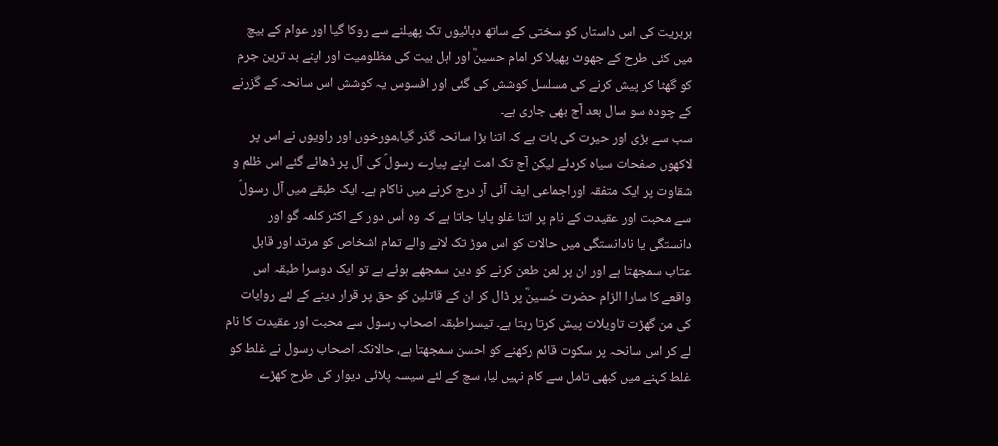بربریت کی اس داستاں کو سختی کے ساتھ دہائیوں تک پھیلنے سے روکا گیا اور عوام کے بیچ میں کئی طرح کے جھوٹ پھیلا کر امام حسینؓ اور اہل بیت کی مظلومیت اور اپنے بد ترین جرم کو گھٹا کر پیش کرنے کی مسلسل کوشش کی گئی اور افسوس یہ کوشش اس سانحہ کے گزرنے کے چودہ سو سال بعد آج بھی جاری ہے۔
سب سے بڑی اور حیرت کی بات ہے کہ اتنا بڑا سانحہ گذر گیا،مورخوں اور راویوں نے اس پر لاکھوں صفحات سیاہ کردئے لیکن آج تک امت اپنے پیارے رسولؐ کی آل پر ڈھائے گئے اس ظلم و شقاوت پر ایک متفقہ اوراجماعی ایف آئی آر درج کرنے میں ناکام ہے۔ ایک طبقے میں آل رسولؐ سے محبت اور عقیدت کے نام پر اتنا غلو پایا جاتا ہے کہ وہ اُس دور کے اکثر کلمہ گو اور دانستگی یا نادانستگی میں حالات کو اس موڑ تک لانے والے تمام اشخاص کو مرتد اور قابل عتاب سمجھتا ہے اور ان پر لعن طعن کرنے کو دین سمجھے ہوئے ہے تو ایک دوسرا طبقہ اس واقعے کا سارا الزام حضرت حُسینؓ پر ڈال کر ان کے قاتلین کو حق پر قرار دینے کے لئے روایات کی من گھڑت تاویلات پیش کرتا رہتا ہے۔ تیسراطبقہ اصحاب رسول سے محبت اور عقیدت کا نام لے کر اس سانحہ پر سکوت قائم رکھنے کو احسن سمجھتا ہے، حالانکہ اصحاب رسول نے غلط کو غلط کہنے میں کبھی تامل سے کام نہیں لیا، سچ کے لئے سیسہ پلائی دیوار کی طرح کھڑے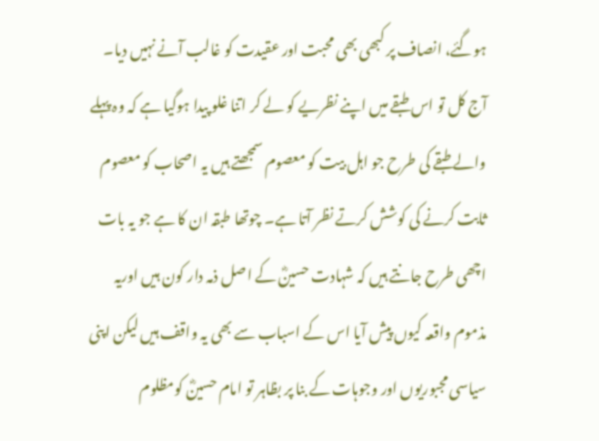ہوگئے، انصاف پر کبھی بھی محبت اور عقیدت کو غالب آنے نہیں دیا۔ آج کل تو اس طبقے میں اپنے نظریے کو لے کر اتنا غلو پیدا ہوگیا ہے کہ وہ پہلے والے طبقے کی طرح جو اہل بیت کو معصوم سمجھتے ہیں یہ اصحاب کو معصوم ثابت کرنے کی کوشش کرتے نظر آتا ہے۔ چوتھا طبقہ ان کا ہے جو یہ بات اچھی طرح جانتے ہیں کہ شہادت حسینؓ کے اصل ذمہ دار کون ہیں اوریہ مذموم واقعہ کیوں پیش آیا اس کے اسباب سے بھی یہ واقف ہیں لیکن اپنی سیاسی مجبوریوں اور وجوہات کے بنا پر بظاہر تو امام حسینؓ کومظلوم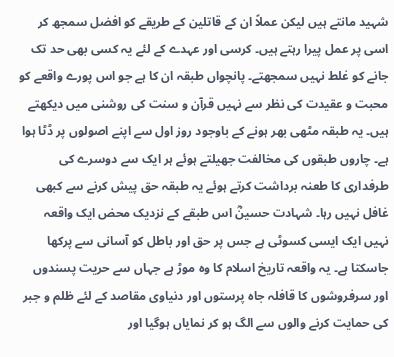شہید مانتے ہیں لیکن عملاً ان کے قاتلین کے طریقے کو افضل سمجھ کر اسی پر عمل پیرا رہتے ہیں۔ کرسی اور عہدے کے لئے یہ کسی بھی حد تک جانے کو غلط نہیں سمجھتے۔ پانچواں طبقہ ان کا ہے جو اس پورے واقعے کو محبت و عقیدت کی نظر سے نہیں قرآن و سنت کی روشنی میں دیکھتے ہیں۔ یہ طبقہ مٹھی بھر ہونے کے باوجود روز اول سے اپنے اصولوں پر ڈٹا ہوا ہے۔ چاروں طبقوں کی مخالفت جھیلتے ہوئے ہر ایک سے دوسرے کی طرفداری کا طعنہ برداشت کرتے ہوئے یہ طبقہ حق پیش کرنے سے کبھی غافل نہیں رہا۔ شہادت حسینؓ اس طبقے کے نزدیک محض ایک واقعہ نہیں ایک ایسی کسوٹی ہے جس پر حق اور باطل کو آسانی سے پرکھا جاسکتا ہے۔ یہ واقعہ تاریخ اسلام کا وہ موڑ ہے جہاں سے حریت پسندوں اور سرفروشوں کا قافلہ جاہ پرستوں اور دنیاوی مقاصد کے لئے ظلم و جبر کی حمایت کرنے والوں سے الگ ہو کر نمایاں ہوگیا اور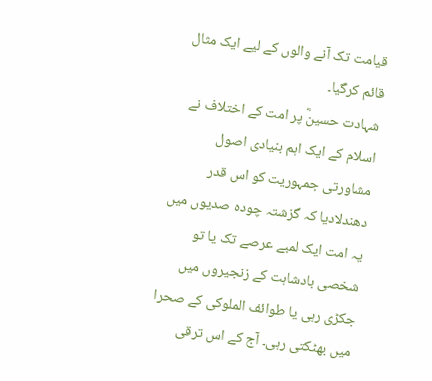قیامت تک آنے والوں کے لیے ایک مثال قائم کرگیا۔
شہادت حسینؓ پر امت کے اختلاف نے اسلام کے ایک اہم بنیادی اصول مشاورتی جمہوریت کو اس قدر دھندلادیا کہ گزشتہ چودہ صدیوں میں یہ امت ایک لمبے عرصے تک یا تو شخصی بادشاہت کے زنجیروں میں جکڑی رہی یا طوائف الملوکی کے صحرا میں بھٹکتی رہی۔ آج کے اس ترقی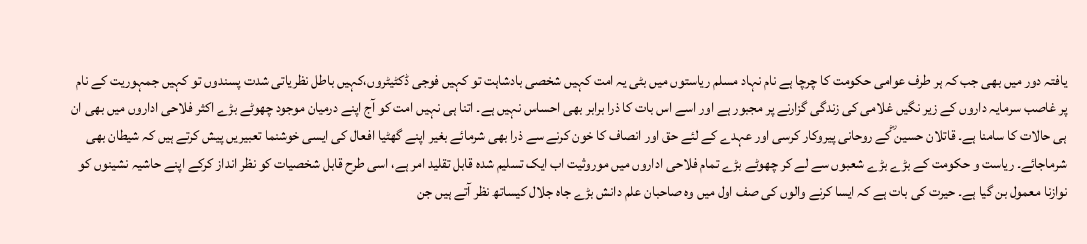یافتہ دور میں بھی جب کہ ہر طرف عوامی حکومت کا چرچا ہے نام نہاد مسلم ریاستوں میں بٹی یہ امت کہیں شخصی بادشاہت تو کہیں فوجی ڈکٹیٹروں،کہیں باطل نظریاتی شدت پسندوں تو کہیں جمہوریت کے نام پر غاصب سرمایہ داروں کے زیر نگیں غلامی کی زندگی گزارنے پر مجبور ہے اور اسے اس بات کا ذرا برابر بھی احساس نہیں ہے۔ اتنا ہی نہیں امت کو آج اپنے درمیان موجود چھوٹے بڑے اکثر فلاحی اداروں میں بھی ان ہی حالات کا سامنا ہے۔ قاتلان حسین ؓکے روحانی پیروکار کرسی اور عہدے کے لئے حق اور انصاف کا خون کرنے سے ذرا بھی شرمائے بغیر اپنے گھٹیا افعال کی ایسی خوشنما تعبیریں پیش کرتے ہیں کہ شیطان بھی شرماجائے۔ ریاست و حکومت کے بڑے بڑے شعبوں سے لے کر چھوٹے بڑے تمام فلاحی اداروں میں موروثیت اب ایک تسلیم شدہ قابل تقلید امر ہے، اسی طرح قابل شخصیات کو نظر انداز کرکے اپنے حاشیہ نشینوں کو نوازنا معمول بن گیا ہے۔ حیرت کی بات ہے کہ ایسا کرنے والوں کی صف اول میں وہ صاحبان علم دانش بڑے جاہ جلال کیساتھ نظر آتے ہیں جن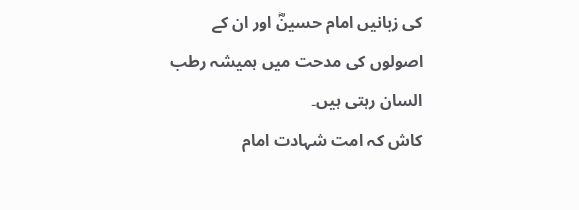کی زبانیں امام حسینؓ اور ان کے اصولوں کی مدحت میں ہمیشہ رطب السان رہتی ہیں۔
کاش کہ امت شہادت امام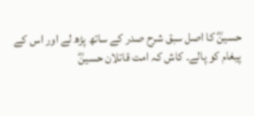حسینؓ کا اصل سبق شرح صدر کے ساتھ پڑھ لے اور اس کے پیغام کو پالے۔ کاش کہ امت قاتلان حسینؓ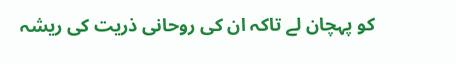کو پہچان لے تاکہ ان کی روحانی ذریت کی ریشہ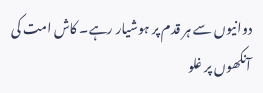دوانیوں سے ہر قدم پر ہوشیار رہے۔ کاش امت کی آنکھوں پر غلو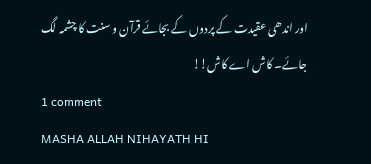اور اندھی عقیدت کے پردوں کے بجائے قرآن و سنت کا چشمہ لگ جائے۔ کاش اے کاش!!
1 comment
MASHA ALLAH NIHAYATH HI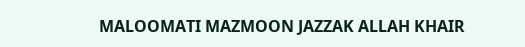MALOOMATI MAZMOON JAZZAK ALLAH KHAIR